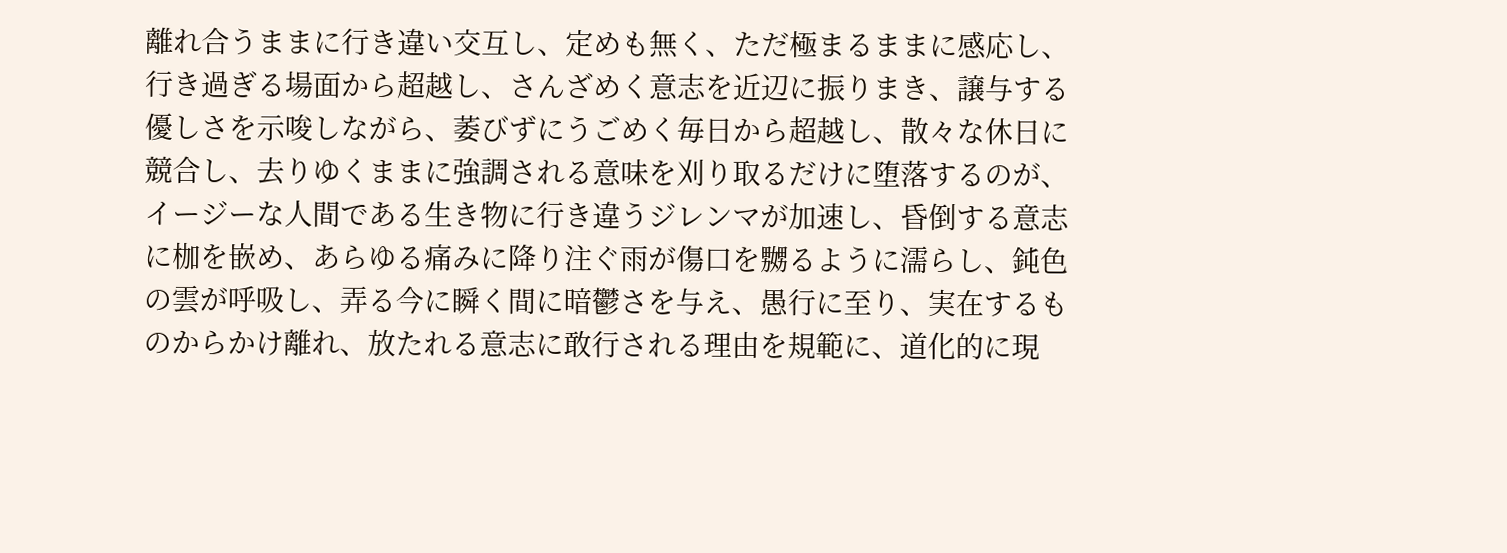離れ合うままに行き違い交互し、定めも無く、ただ極まるままに感応し、行き過ぎる場面から超越し、さんざめく意志を近辺に振りまき、譲与する優しさを示唆しながら、萎びずにうごめく毎日から超越し、散々な休日に競合し、去りゆくままに強調される意味を刈り取るだけに堕落するのが、イージーな人間である生き物に行き違うジレンマが加速し、昏倒する意志に枷を嵌め、あらゆる痛みに降り注ぐ雨が傷口を嬲るように濡らし、鈍色の雲が呼吸し、弄る今に瞬く間に暗鬱さを与え、愚行に至り、実在するものからかけ離れ、放たれる意志に敢行される理由を規範に、道化的に現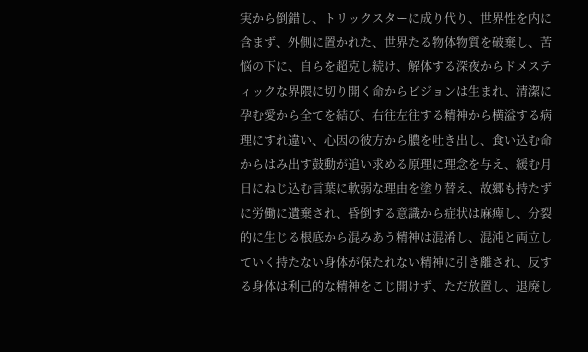実から倒錯し、トリックスターに成り代り、世界性を内に含まず、外側に置かれた、世界たる物体物質を破棄し、苦悩の下に、自らを超克し続け、解体する深夜からドメスティックな界隈に切り開く命からビジョンは生まれ、清潔に孕む愛から全てを結び、右往左往する精神から横溢する病理にすれ違い、心因の彼方から膿を吐き出し、食い込む命からはみ出す鼓動が追い求める原理に理念を与え、緩む月日にねじ込む言葉に軟弱な理由を塗り替え、故郷も持たずに労働に遺棄され、昏倒する意識から症状は麻痺し、分裂的に生じる根底から混みあう精神は混淆し、混沌と両立していく持たない身体が保たれない精神に引き離され、反する身体は利己的な精神をこじ開けず、ただ放置し、退廃し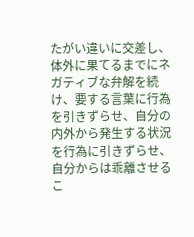たがい違いに交差し、体外に果てるまでにネガティブな弁解を続け、要する言葉に行為を引きずらせ、自分の内外から発生する状況を行為に引きずらせ、自分からは乖離させるこ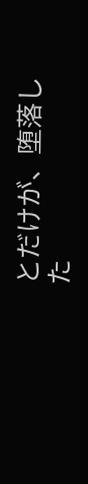とだけが、堕落した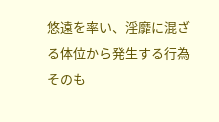悠遠を率い、淫靡に混ざる体位から発生する行為そのも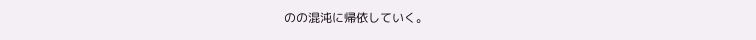のの混沌に帰依していく。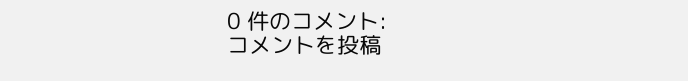0 件のコメント:
コメントを投稿